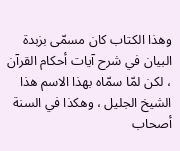وهذا الكتاب كان مسمّى بزبدة البيان في شرح آيات أحكام القرآن ، لكن لمّا سمّاه بهذا الاسم هذا الشيخ الجليل ، وهكذا في السنة أصحاب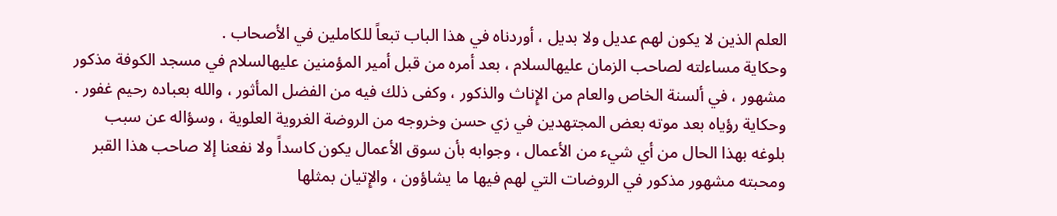العلم الذين لا يكون لهم عديل ولا بديل ، أوردناه في هذا الباب تبعاً للكاملين في الأصحاب .
وحكاية مساءلته لصاحب الزمان عليهالسلام ، بعد أمره من قبل أمير المؤمنين عليهالسلام في مسجد الكوفة مذكور مشهور ، في ألسنة الخاص والعام من الإِناث والذكور ، وكفى ذلك فيه من الفضل المأثور ، والله بعباده رحيم غفور .
وحكاية رؤياه بعد موته بعض المجتهدين في زي حسن وخروجه من الروضة الغروية العلوية ، وسؤاله عن سبب بلوغه بهذا الحال من أي شيء من الأعمال ، وجوابه بأن سوق الأعمال يكون كاسداً ولا نفعنا إلا صاحب هذا القبر ومحبته مشهور مذكور في الروضات التي لهم فيها ما يشاؤون ، والإِتيان بمثلها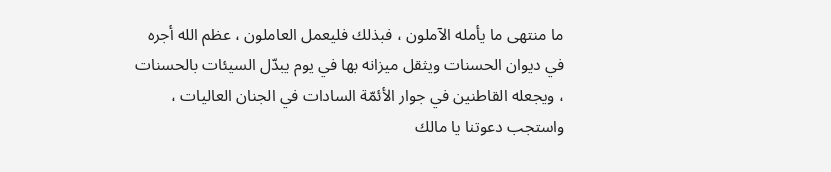ما منتهى ما يأمله الآملون ، فبذلك فليعمل العاملون ، عظم الله أجره في ديوان الحسنات ويثقل ميزانه بها في يوم يبدّل السيئات بالحسنات ، ويجعله القاطنين في جوار الأئمّة السادات في الجنان العاليات ، واستجب دعوتنا يا مالك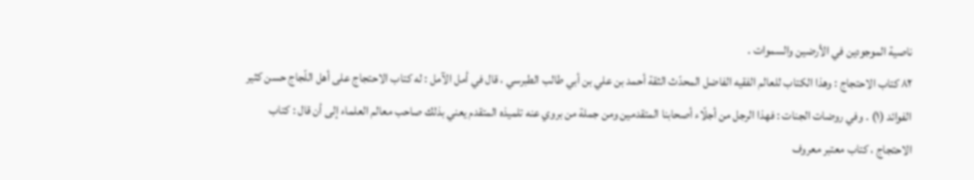ناصية الموجودين في الأرضين والسموات .
٨٢ كتاب الاحتجاج : وهذا الكتاب للعالم الفقيه الفاضل المحدّث الثقة أحمد بن علي بن أبي طالب الطبرسي ، قال في أمل الآمل : له كتاب الاحتجاج على أهل اللّجاج حسن كثير الفوائد (١) . وفي روضات الجنات : فهذا الرجل من أجلّاء أصحابنا المتقدمين ومن جملة من بروي عنه تلميذه المتقدم يعني بذلك صاحب معالم العلماء إلى أن قال : كتاب الاحتجاج ، كتاب معتبر معروف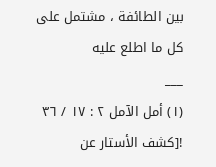بين الطائفة ، مشتمل على كل ما اطلع عليه
___
(١) أمل الآمل ٢ : ١٧ / ٣٦
![كشف الأستار عن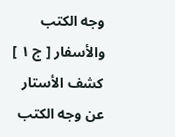وجه الكتب والأسفار [ ج ١ ] كشف الأستار عن وجه الكتب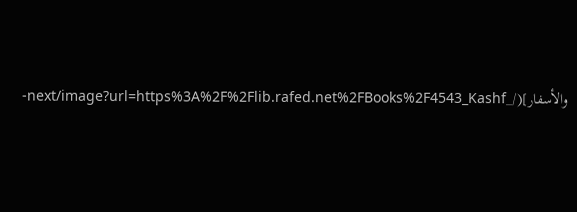والأسفار](/_next/image?url=https%3A%2F%2Flib.rafed.net%2FBooks%2F4543_Kashf-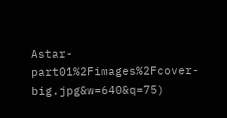Astar-part01%2Fimages%2Fcover-big.jpg&w=640&q=75)